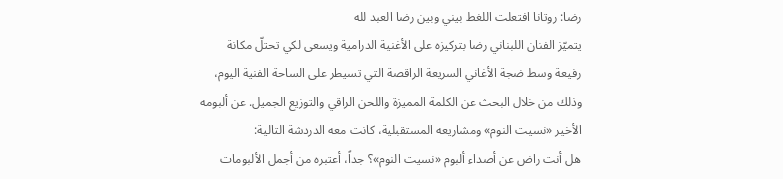رضا: روتانا افتعلت اللغط بيني وبين رضا العبد لله
يتميّز الفنان اللبناني رضا بتركيزه على الأغنية الدرامية ويسعى لكي تحتلّ مكانة رفيعة وسط ضجة الأغاني السريعة الراقصة التي تسيطر على الساحة الفنية اليوم، وذلك من خلال البحث عن الكلمة المميزة واللحن الراقي والتوزيع الجميل. عن ألبومه الأخير «نسيت النوم» ومشاريعه المستقبلية، كانت معه الدردشة التالية:
هل أنت راض عن أصداء ألبوم «نسيت النوم»؟ جداً، أعتبره من أجمل الألبومات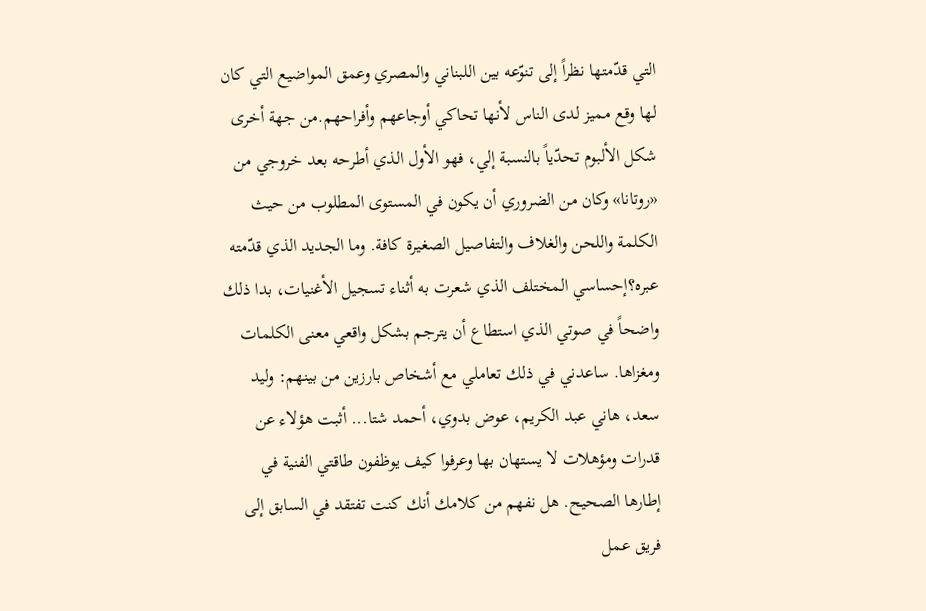التي قدّمتها نظراً إلى تنوّعه بين اللبناني والمصري وعمق المواضيع التي كان لها وقع مميز لدى الناس لأنها تحاكي أوجاعهم وأفراحهم.من جهة أخرى شكل الألبوم تحدّياً بالنسبة إلي، فهو الأول الذي أطرحه بعد خروجي من «روتانا» وكان من الضروري أن يكون في المستوى المطلوب من حيث الكلمة واللحن والغلاف والتفاصيل الصغيرة كافة. وما الجديد الذي قدّمته عبره؟إحساسي المختلف الذي شعرت به أثناء تسجيل الأغنيات، بدا ذلك واضحاً في صوتي الذي استطاع أن يترجم بشكل واقعي معنى الكلمات ومغزاها. ساعدني في ذلك تعاملي مع أشخاص بارزين من بينهم: وليد سعد، هاني عبد الكريم، عوض بدوي، أحمد شتا... أثبت هؤلاء عن قدرات ومؤهلات لا يستهان بها وعرفوا كيف يوظفون طاقتي الفنية في إطارها الصحيح. هل نفهم من كلامك أنك كنت تفتقد في السابق إلى فريق عمل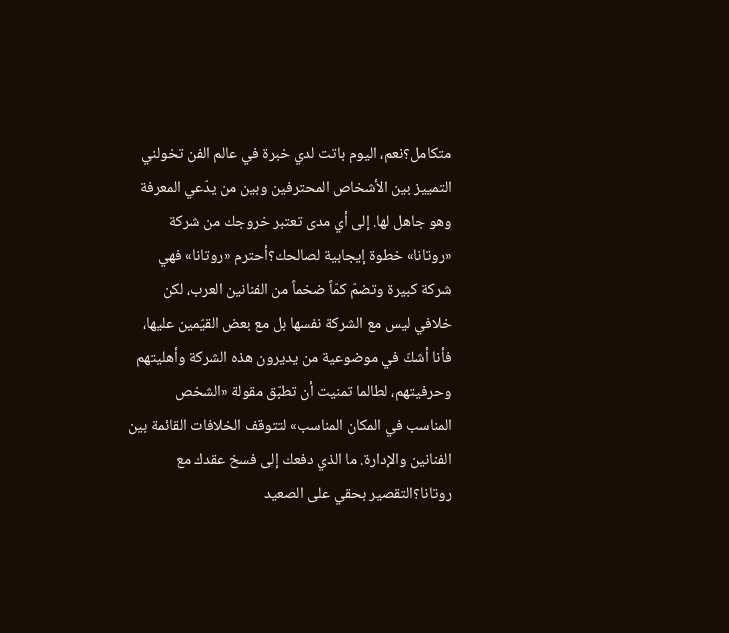متكامل؟نعم، اليوم باتت لدي خبرة في عالم الفن تخولني التمييز بين الأشخاص المحترفين وبين من يدّعي المعرفة وهو جاهل لها. إلى أي مدى تعتبر خروجك من شركة «روتانا» خطوة إيجابية لصالحك؟أحترم «روتانا» فهي شركة كبيرة وتضمّ كمّاً ضخماً من الفنانين العرب، لكن خلافي ليس مع الشركة نفسها بل مع بعض القيّمين عليها، فأنا أشكّ في موضوعية من يديرون هذه الشركة وأهليتهم وحرفيتهم، لطالما تمنيت أن تطبّق مقولة «الشخص المناسب في المكان المناسب» لتتوقف الخلافات القائمة بين الفنانين والإدارة. ما الذي دفعك إلى فسخ عقدك مع روتانا؟التقصير بحقي على الصعيد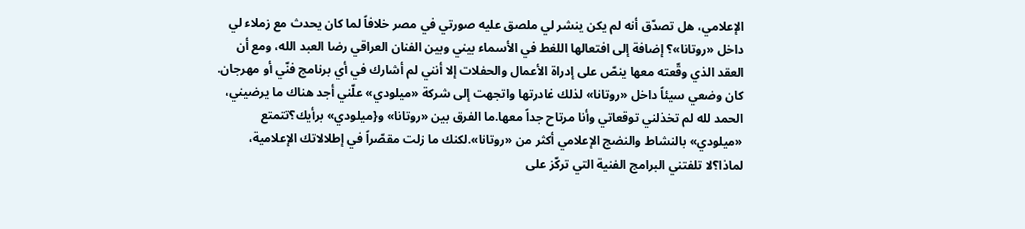الإعلامي، هل تصدّق أنه لم يكن ينشر لي ملصق عليه صورتي في مصر خلافاً لما كان يحدث مع زملاء لي داخل «روتانا»؟ إضافة إلى افتعالها اللغط في الأسماء بيني وبين الفنان العراقي رضا العبد الله، ومع أن العقد الذي وقّعته معها ينصّ على إدراة الأعمال والحفلات إلا أنني لم أشارك في أي برنامج فنّي أو مهرجان. كان وضعي سيئاً داخل «روتانا» لذلك غادرتها واتجهت إلى شركة «ميلودي» علّني أجد هناك ما يرضيني، الحمد لله لم تخذلني توقعاتي وأنا مرتاح جداً معها.ما الفرق بين «روتانا» و{ميلودي» برأيك؟تتمتع «ميلودي» بالنشاط والنضج الإعلامي أكثر من «روتانا».لكنك ما زلت مقصّراً في إطلالاتك الإعلامية، لماذا؟لا تلفتني البرامج الفنية التي تركّز على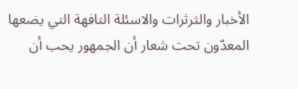الأخبار والثرثرات والاسئلة التافهة التي يضعها المعدّون تحت شعار أن الجمهور يحب أن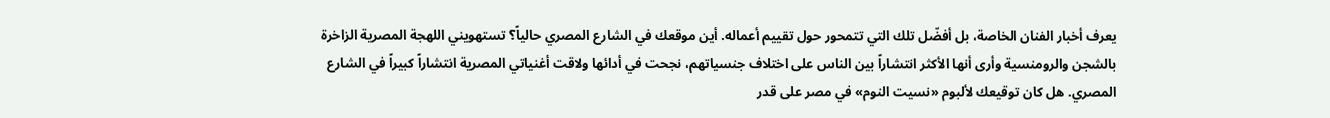يعرف أخبار الفنان الخاصة، بل أفضّل تلك التي تتمحور حول تقييم أعماله. أين موقعك في الشارع المصري حالياً؟ تستهويني اللهجة المصرية الزاخرة بالشجن والرومنسية وأرى أنها الأكثر انتشاراً بين الناس على اختلاف جنسياتهم، نجحت في أدائها ولاقت أغنياتي المصرية انتشاراً كبيراً في الشارع المصري. هل كان توقيعك لألبوم «نسيت النوم» في مصر على قدر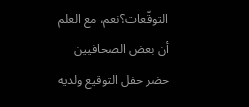التوقّعات؟نعم، مع العلم أن بعض الصحافيين حضر حفل التوقيع ولديه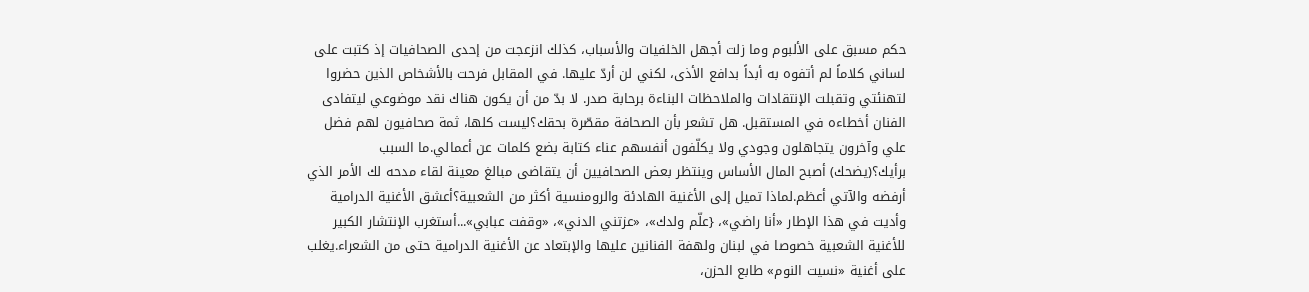حكم مسبق على الألبوم وما زلت أجهل الخلفيات والأسباب، كذلك انزعجت من إحدى الصحافيات إذ كتبت على لساني كلاماً لم أتفوه به أبداً بدافع الأذى، لكني لن أردّ عليها. في المقابل فرحت بالأشخاص الذين حضروا لتهنئتي وتقبلت الإنتقادات والملاحظات البناءة برحابة صدر. لا بدّ من أن يكون هناك نقد موضوعي ليتفادى الفنان أخطاءه في المستقبل. هل تشعر بأن الصحافة مقصّرة بحقك؟ليست كلها، ثمة صحافيون لهم فضل علي وآخرون يتجاهلون وجودي ولا يكلّفون أنفسهم عناء كتابة بضع كلمات عن أعمالي.ما السبب برأيك؟(يضحك) أصبح المال الأساس وينتظر بعض الصحافيين أن يتقاضى مبالغ معينة لقاء مدحه لك الأمر الذي أرفضه والآتي أعظم.لماذا تميل إلى الأغنية الهادئة والرومنسية أكثر من الشعبية؟أعشق الأغنية الدرامية وأديت في هذا الإطار «أنا راضي»، {علّم ولدك»، «عزتني الدني»، «وقفت عبابي»...أستغرب الإنتشار الكبير للأغنية الشعبية خصوصا في لبنان ولهفة الفنانين عليها والإبتعاد عن الأغنية الدرامية حتى من الشعراء.يغلب على أغنية «نسيت النوم» طابع الحزن،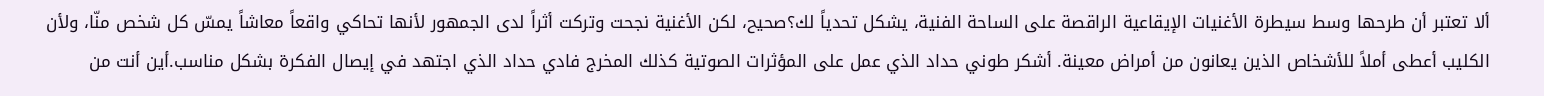ألا تعتبر أن طرحها وسط سيطرة الأغنيات الإيقاعية الراقصة على الساحة الفنية، يشكل تحدياً لك؟صحيح، لكن الأغنية نجحت وتركت أثراً لدى الجمهور لأنها تحاكي واقعاً معاشاً يمسّ كل شخص منّا، ولأن الكليب أعطى أملاً للأشخاص الذين يعانون من أمراض معينة. أشكر طوني حداد الذي عمل على المؤثرات الصوتية كذلك المخرج فادي حداد الذي اجتهد في إيصال الفكرة بشكل مناسب.أين أنت من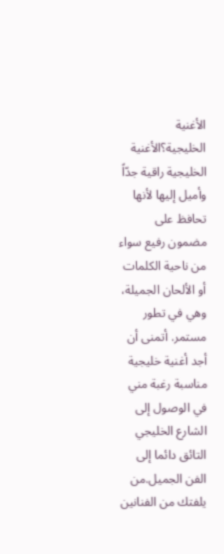الأغنية الخليجية؟الأغنية الخليجية راقية جدّاً وأميل إليها لأنها تحافظ على مضمون رفيع سواء من ناحية الكلمات أو الألحان الجميلة، وهي في تطور مستمر. أتمنى أن أجد أغنية خليجية مناسبة رغبة مني في الوصول إلى الشارع الخليجي التائق دائما إلى الفن الجميل.من يلفتك من الفنانين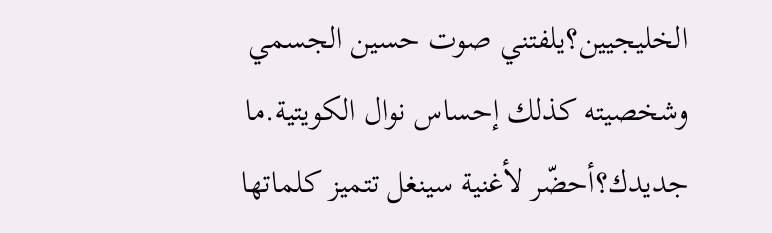الخليجيين؟يلفتني صوت حسين الجسمي وشخصيته كذلك إحساس نوال الكويتية.ما جديدك؟أحضّر لأغنية سينغل تتميز كلماتها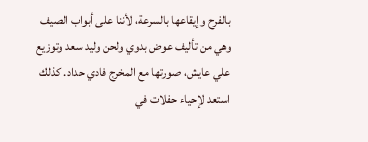بالفرح وإيقاعها بالسرعة، لأننا على أبواب الصيف وهي من تأليف عوض بدوي ولحن وليد سعد وتوزيع علي عايش، صورتها مع المخرج فادي حداد. كذلك استعد لإحياء حفلات في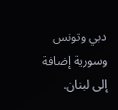دبي وتونس وسورية إضافة إلى لبنان.